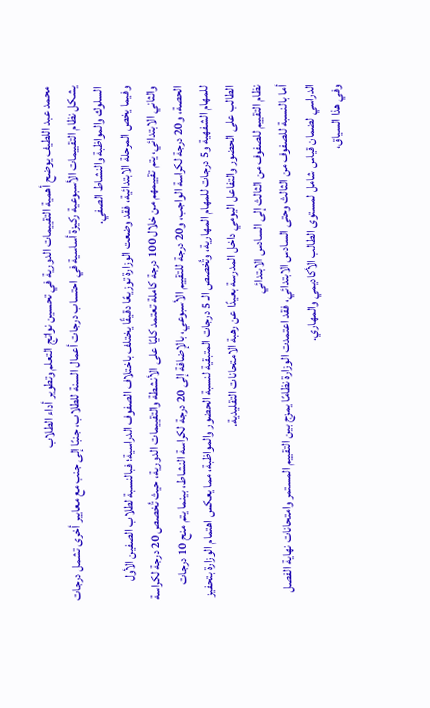محمد عبد اللطيف يوضح أهمية التقييمات الدورية في تحسين نواتج التعلم وتطوير أداء الطلاب
يشكل نظام التقييمات الأسبوعية ركيزة أساسية في احتساب درجات أعمال السنة للطلاب، جنبًا إلى جنب مع معايير أخرى تشمل درجات السلوك والمواظبة والنشاط الصفي.
وفيما يخص المرحلة الابتدائية، فقد وضعت الوزارة توزيعًا دقيقًا يختلف باختلاف الصفوف الدراسية؛ فبالنسبة لطلاب الصفين الأول والثاني الابتدائي، يتم تقييمهم من خلال 100 درجة كاملة تعتمد كليًا على الأنشطة والتقييمات الدورية، حيث تُخصص 20 درجة لكراسة الحصة، و20 درجة لكراسة الواجب، و20 درجة للتقييم الأسبوعي، بالإضافة إلى 20 درجة لكراسة النشاط، بينما يتم منح 10 درجات للمهام الشفهية و5 درجات للمهام المهارية، وتُخصص الـ 5 درجات المتبقية لنسبة الحضور والمواظبة، مما يعكس اهتمام الوزارة بتحفيز الطالب على الحضور والتفاعل اليومي داخل المدرسة بعيدًا عن رهبة الامتحانات التقليدية.
نظام التقييم للصفوف من الثالث إلى السادس الابتدائي
أما بالنسبة للصفوف من الثالث وحتى السادس الابتدائي، فقد اعتمدت الوزارة نظامًا يمزج بين التقييم المستمر وامتحانات نهاية الفصل الدراسي لضمان قياس شامل لمستوى الطالب الأكاديمي والمهاري.
وفي هذا السياق،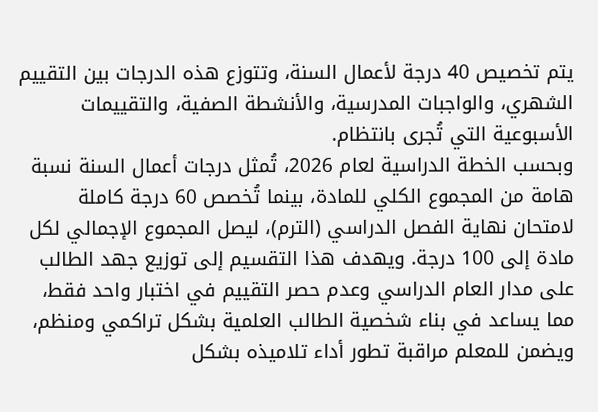يتم تخصيص 40 درجة لأعمال السنة، وتتوزع هذه الدرجات بين التقييم الشهري، والواجبات المدرسية، والأنشطة الصفية، والتقييمات الأسبوعية التي تُجرى بانتظام.
وبحسب الخطة الدراسية لعام 2026، تُمثل درجات أعمال السنة نسبة هامة من المجموع الكلي للمادة، بينما تُخصص 60 درجة كاملة لامتحان نهاية الفصل الدراسي (الترم)، ليصل المجموع الإجمالي لكل مادة إلى 100 درجة. ويهدف هذا التقسيم إلى توزيع جهد الطالب على مدار العام الدراسي وعدم حصر التقييم في اختبار واحد فقط، مما يساعد في بناء شخصية الطالب العلمية بشكل تراكمي ومنظم، ويضمن للمعلم مراقبة تطور أداء تلاميذه بشكل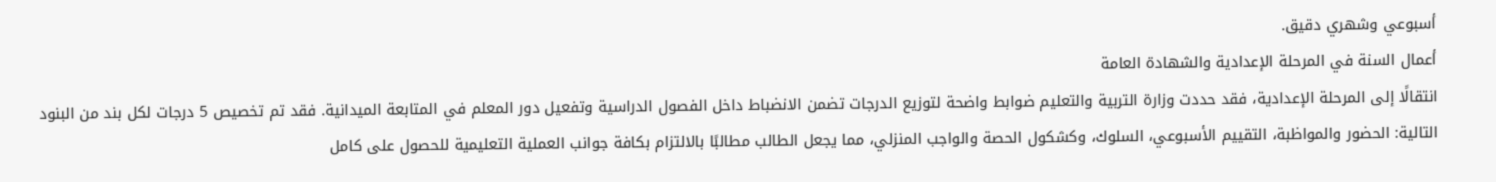أسبوعي وشهري دقيق.
أعمال السنة في المرحلة الإعدادية والشهادة العامة
انتقالًا إلى المرحلة الإعدادية، فقد حددت وزارة التربية والتعليم ضوابط واضحة لتوزيع الدرجات تضمن الانضباط داخل الفصول الدراسية وتفعيل دور المعلم في المتابعة الميدانية. فقد تم تخصيص 5 درجات لكل بند من البنود التالية: الحضور والمواظبة، التقييم الأسبوعي، السلوك، وكشكول الحصة والواجب المنزلي، مما يجعل الطالب مطالبًا بالالتزام بكافة جوانب العملية التعليمية للحصول على كامل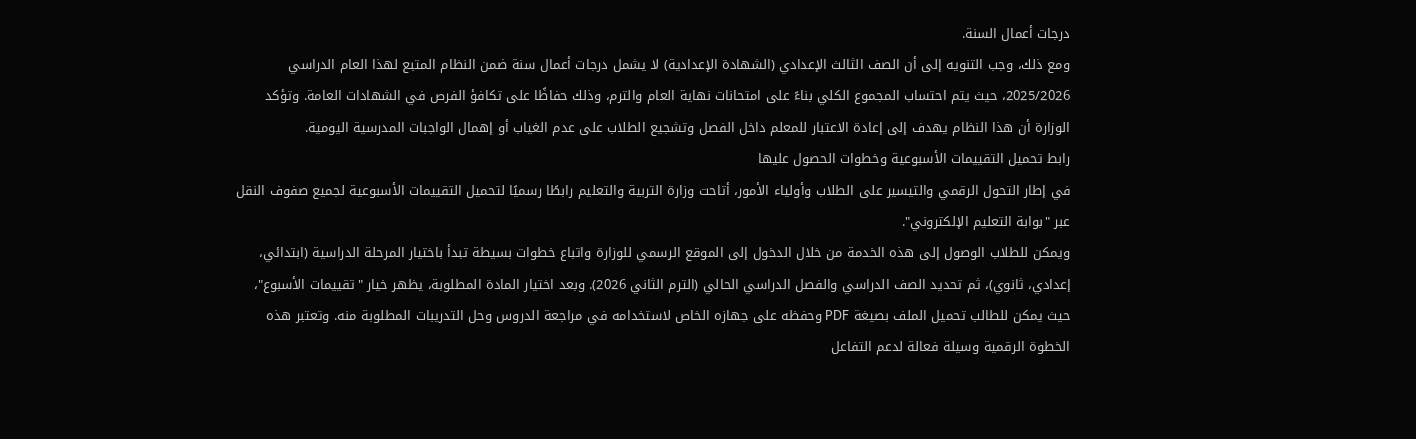درجات أعمال السنة.
ومع ذلك، وجب التنويه إلى أن الصف الثالث الإعدادي (الشهادة الإعدادية) لا يشمل درجات أعمال سنة ضمن النظام المتبع لهذا العام الدراسي 2025/2026، حيث يتم احتساب المجموع الكلي بناءً على امتحانات نهاية العام والترم، وذلك حفاظًا على تكافؤ الفرص في الشهادات العامة. وتؤكد الوزارة أن هذا النظام يهدف إلى إعادة الاعتبار للمعلم داخل الفصل وتشجيع الطلاب على عدم الغياب أو إهمال الواجبات المدرسية اليومية.
رابط تحميل التقييمات الأسبوعية وخطوات الحصول عليها
في إطار التحول الرقمي والتيسير على الطلاب وأولياء الأمور، أتاحت وزارة التربية والتعليم رابطًا رسميًا لتحميل التقييمات الأسبوعية لجميع صفوف النقل عبر "بوابة التعليم الإلكتروني".
ويمكن للطلاب الوصول إلى هذه الخدمة من خلال الدخول إلى الموقع الرسمي للوزارة واتباع خطوات بسيطة تبدأ باختيار المرحلة الدراسية (ابتدائي، إعدادي، ثانوي)، ثم تحديد الصف الدراسي والفصل الدراسي الحالي (الترم الثاني 2026). وبعد اختيار المادة المطلوبة، يظهر خيار "تقييمات الأسبوع"، حيث يمكن للطالب تحميل الملف بصيغة PDF وحفظه على جهازه الخاص لاستخدامه في مراجعة الدروس وحل التدريبات المطلوبة منه. وتعتبر هذه الخطوة الرقمية وسيلة فعالة لدعم التفاعل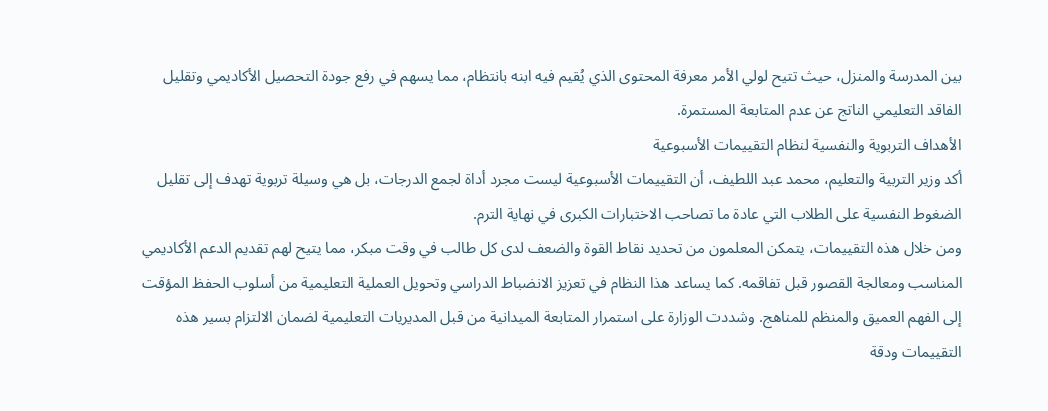بين المدرسة والمنزل، حيث تتيح لولي الأمر معرفة المحتوى الذي يُقيم فيه ابنه بانتظام، مما يسهم في رفع جودة التحصيل الأكاديمي وتقليل الفاقد التعليمي الناتج عن عدم المتابعة المستمرة.
الأهداف التربوية والنفسية لنظام التقييمات الأسبوعية
أكد وزير التربية والتعليم، محمد عبد اللطيف، أن التقييمات الأسبوعية ليست مجرد أداة لجمع الدرجات، بل هي وسيلة تربوية تهدف إلى تقليل الضغوط النفسية على الطلاب التي عادة ما تصاحب الاختبارات الكبرى في نهاية الترم.
ومن خلال هذه التقييمات، يتمكن المعلمون من تحديد نقاط القوة والضعف لدى كل طالب في وقت مبكر، مما يتيح لهم تقديم الدعم الأكاديمي المناسب ومعالجة القصور قبل تفاقمه. كما يساعد هذا النظام في تعزيز الانضباط الدراسي وتحويل العملية التعليمية من أسلوب الحفظ المؤقت إلى الفهم العميق والمنظم للمناهج. وشددت الوزارة على استمرار المتابعة الميدانية من قبل المديريات التعليمية لضمان الالتزام بسير هذه التقييمات ودقة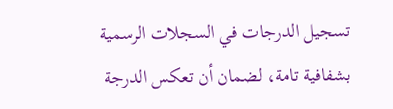تسجيل الدرجات في السجلات الرسمية بشفافية تامة، لضمان أن تعكس الدرجة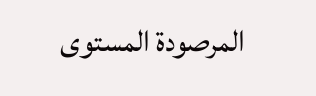المرصودة المستوى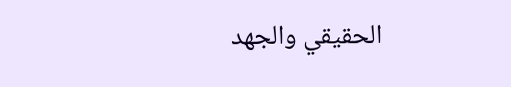الحقيقي والجهد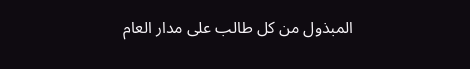المبذول من كل طالب على مدار العام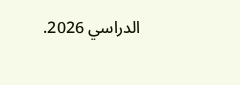الدراسي 2026.